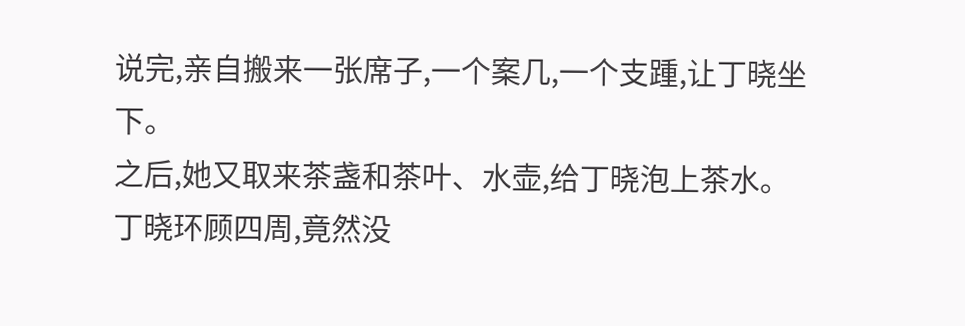说完,亲自搬来一张席子,一个案几,一个支踵,让丁晓坐下。
之后,她又取来茶盏和茶叶、水壶,给丁晓泡上茶水。
丁晓环顾四周,竟然没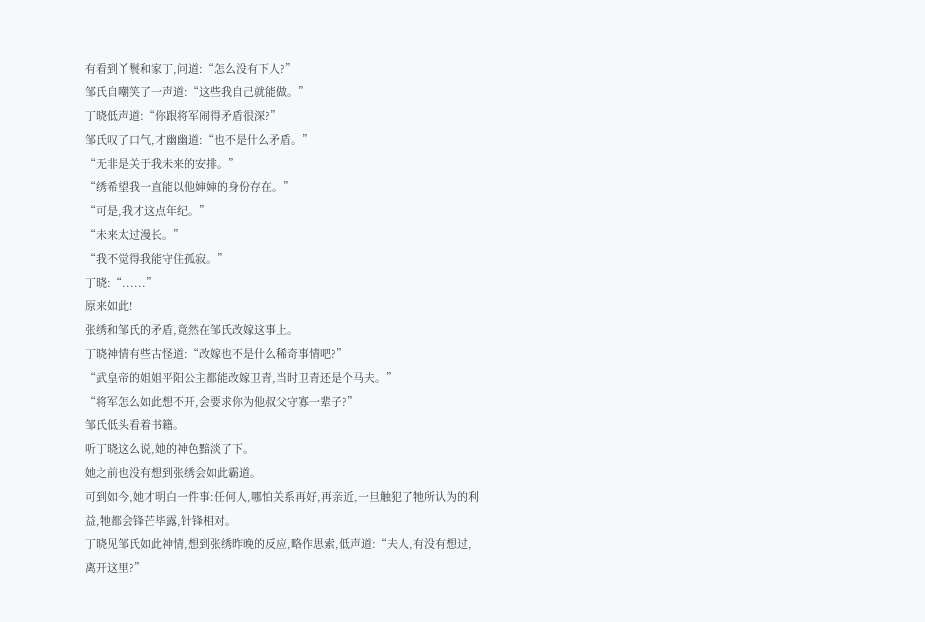有看到丫鬟和家丁,问道:“怎么没有下人?”
邹氏自嘲笑了一声道:“这些我自己就能做。”
丁晓低声道:“你跟将军闹得矛盾很深?”
邹氏叹了口气,才幽幽道:“也不是什么矛盾。”
“无非是关于我未来的安排。”
“绣希望我一直能以他婶婶的身份存在。”
“可是,我才这点年纪。”
“未来太过漫长。”
“我不觉得我能守住孤寂。”
丁晓:“......”
原来如此!
张绣和邹氏的矛盾,竟然在邹氏改嫁这事上。
丁晓神情有些古怪道:“改嫁也不是什么稀奇事情吧?”
“武皇帝的姐姐平阳公主都能改嫁卫青,当时卫青还是个马夫。”
“将军怎么如此想不开,会要求你为他叔父守寡一辈子?”
邹氏低头看着书籍。
听丁晓这么说,她的神色黯淡了下。
她之前也没有想到张绣会如此霸道。
可到如今,她才明白一件事:任何人,哪怕关系再好,再亲近,一旦触犯了牠所认为的利益,牠都会锋芒毕露,针锋相对。
丁晓见邹氏如此神情,想到张绣昨晚的反应,略作思索,低声道:“夫人,有没有想过,离开这里?”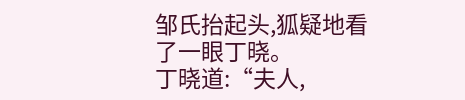邹氏抬起头,狐疑地看了一眼丁晓。
丁晓道:“夫人,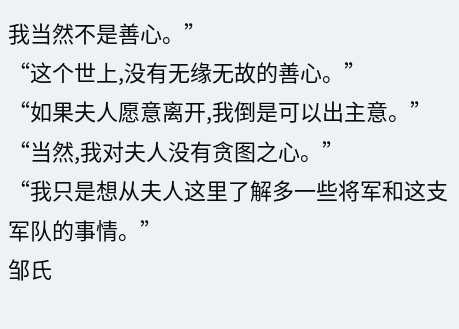我当然不是善心。”
“这个世上,没有无缘无故的善心。”
“如果夫人愿意离开,我倒是可以出主意。”
“当然,我对夫人没有贪图之心。”
“我只是想从夫人这里了解多一些将军和这支军队的事情。”
邹氏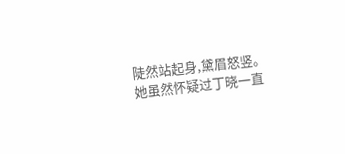陡然站起身,黛眉怒竖。
她虽然怀疑过丁晓一直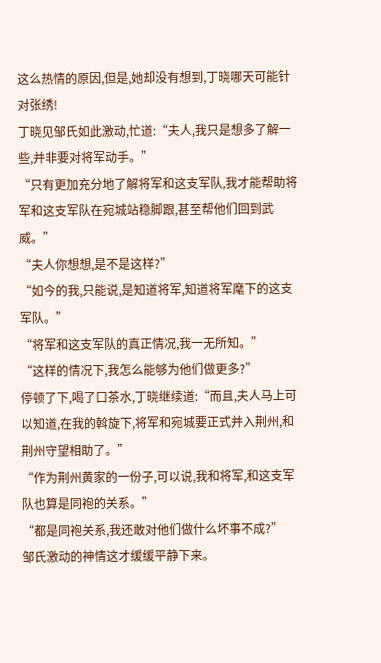这么热情的原因,但是,她却没有想到,丁晓哪天可能针对张绣!
丁晓见邹氏如此激动,忙道:“夫人,我只是想多了解一些,并非要对将军动手。”
“只有更加充分地了解将军和这支军队,我才能帮助将军和这支军队在宛城站稳脚跟,甚至帮他们回到武威。”
“夫人你想想,是不是这样?”
“如今的我,只能说,是知道将军,知道将军麾下的这支军队。”
“将军和这支军队的真正情况,我一无所知。”
“这样的情况下,我怎么能够为他们做更多?”
停顿了下,喝了口茶水,丁晓继续道:“而且,夫人马上可以知道,在我的斡旋下,将军和宛城要正式并入荆州,和荆州守望相助了。”
“作为荆州黄家的一份子,可以说,我和将军,和这支军队也算是同袍的关系。”
“都是同袍关系,我还敢对他们做什么坏事不成?”
邹氏激动的神情这才缓缓平静下来。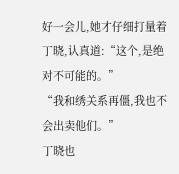好一会儿,她才仔细打量着丁晓,认真道:“这个,是绝对不可能的。”
“我和绣关系再僵,我也不会出卖他们。”
丁晓也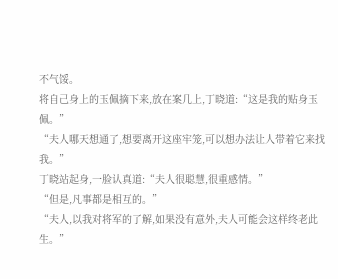不气馁。
将自己身上的玉佩摘下来,放在案几上,丁晓道:“这是我的贴身玉佩。”
“夫人哪天想通了,想要离开这座牢笼,可以想办法让人带着它来找我。”
丁晓站起身,一脸认真道:“夫人很聪慧,很重感情。”
“但是,凡事都是相互的。”
“夫人,以我对将军的了解,如果没有意外,夫人可能会这样终老此生。”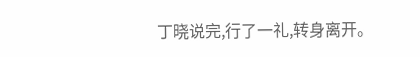丁晓说完,行了一礼,转身离开。